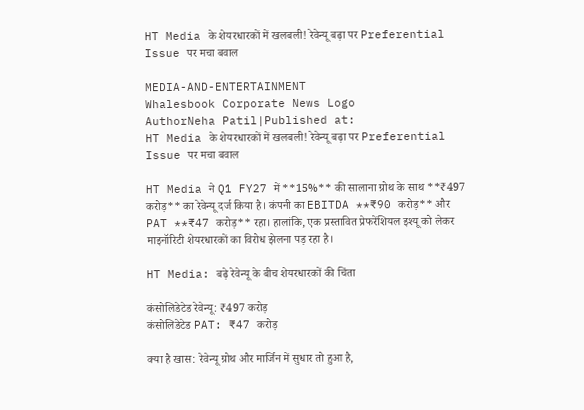HT Media के शेयरधारकों में खलबली! रेवेन्यू बढ़ा पर Preferential Issue पर मचा बवाल

MEDIA-AND-ENTERTAINMENT
Whalesbook Corporate News Logo
AuthorNeha Patil|Published at:
HT Media के शेयरधारकों में खलबली! रेवेन्यू बढ़ा पर Preferential Issue पर मचा बवाल

HT Media ने Q1 FY27 में **15%** की सालाना ग्रोथ के साथ **₹497 करोड़** का रेवेन्यू दर्ज किया है। कंपनी का EBITDA **₹90 करोड़** और PAT **₹47 करोड़** रहा। हालांकि, एक प्रस्तावित प्रेफरेंशियल इश्यू को लेकर माइनॉरिटी शेयरधारकों का विरोध झेलना पड़ रहा है।

HT Media: बढ़े रेवेन्यू के बीच शेयरधारकों की चिंता

कंसोलिडेटेड रेवेन्यू: ₹497 करोड़
कंसोलिडेटेड PAT: ₹47 करोड़

क्या है खास: रेवेन्यू ग्रोथ और मार्जिन में सुधार तो हुआ है,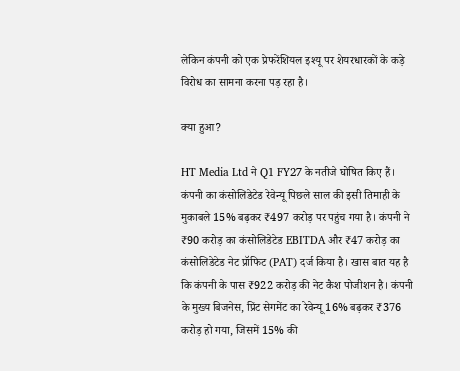लेकिन कंपनी को एक प्रेफरेंशियल इश्यू पर शेयरधारकों के कड़े विरोध का सामना करना पड़ रहा है।

क्या हुआ?

HT Media Ltd ने Q1 FY27 के नतीजे घोषित किए हैं। कंपनी का कंसोलिडेटेड रेवेन्यू पिछले साल की इसी तिमाही के मुकाबले 15% बढ़कर ₹497 करोड़ पर पहुंच गया है। कंपनी ने ₹90 करोड़ का कंसोलिडेटेड EBITDA और ₹47 करोड़ का कंसोलिडेटेड नेट प्रॉफिट (PAT) दर्ज किया है। खास बात यह है कि कंपनी के पास ₹922 करोड़ की नेट कैश पोजीशन है। कंपनी के मुख्य बिजनेस, प्रिंट सेगमेंट का रेवेन्यू 16% बढ़कर ₹376 करोड़ हो गया, जिसमें 15% की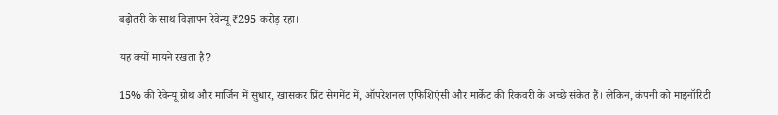बढ़ोतरी के साथ विज्ञापन रेवेन्यू ₹295 करोड़ रहा।

यह क्यों मायने रखता है?

15% की रेवेन्यू ग्रोथ और मार्जिन में सुधार, खासकर प्रिंट सेगमेंट में, ऑपरेशनल एफिशिएंसी और मार्केट की रिकवरी के अच्छे संकेत हैं। लेकिन, कंपनी को माइनॉरिटी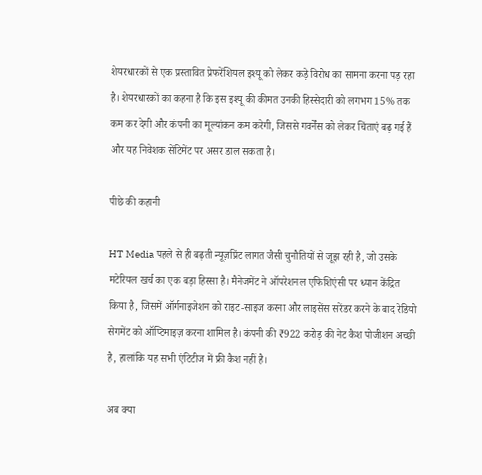शेयरधारकों से एक प्रस्तावित प्रेफरेंशियल इश्यू को लेकर कड़े विरोध का सामना करना पड़ रहा है। शेयरधारकों का कहना है कि इस इश्यू की कीमत उनकी हिस्सेदारी को लगभग 15% तक कम कर देगी और कंपनी का मूल्यांकन कम करेगी, जिससे गवर्नेंस को लेकर चिंताएं बढ़ गई हैं और यह निवेशक सेंटिमेंट पर असर डाल सकता है।

पीछे की कहानी

HT Media पहले से ही बढ़ती न्यूज़प्रिंट लागत जैसी चुनौतियों से जूझ रही है, जो उसके मटेरियल खर्च का एक बड़ा हिस्सा है। मैनेजमेंट ने ऑपरेशनल एफिशिएंसी पर ध्यान केंद्रित किया है, जिसमें ऑर्गनाइजेशन को राइट-साइज करना और लाइसेंस सरेंडर करने के बाद रेडियो सेगमेंट को ऑप्टिमाइज़ करना शामिल है। कंपनी की ₹922 करोड़ की नेट कैश पोजीशन अच्छी है, हालांकि यह सभी एंटिटीज में फ्री कैश नहीं है।

अब क्या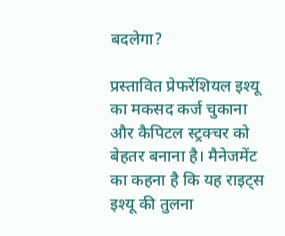बदलेगा?

प्रस्तावित प्रेफरेंशियल इश्यू का मकसद कर्ज चुकाना और कैपिटल स्ट्रक्चर को बेहतर बनाना है। मैनेजमेंट का कहना है कि यह राइट्स इश्यू की तुलना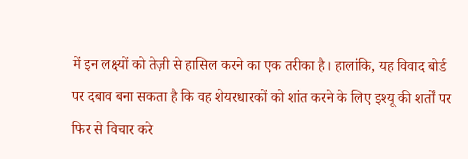में इन लक्ष्यों को तेज़ी से हासिल करने का एक तरीका है। हालांकि, यह विवाद बोर्ड पर दबाव बना सकता है कि वह शेयरधारकों को शांत करने के लिए इश्यू की शर्तों पर फिर से विचार करे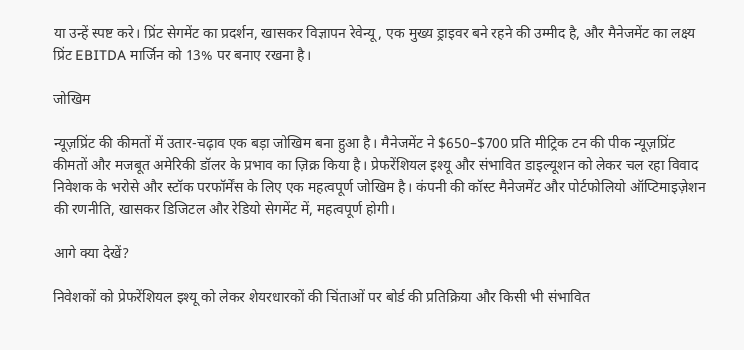या उन्हें स्पष्ट करे। प्रिंट सेगमेंट का प्रदर्शन, खासकर विज्ञापन रेवेन्यू, एक मुख्य ड्राइवर बने रहने की उम्मीद है, और मैनेजमेंट का लक्ष्य प्रिंट EBITDA मार्जिन को 13% पर बनाए रखना है।

जोखिम

न्यूज़प्रिंट की कीमतों में उतार-चढ़ाव एक बड़ा जोखिम बना हुआ है। मैनेजमेंट ने $650–$700 प्रति मीट्रिक टन की पीक न्यूज़प्रिंट कीमतों और मजबूत अमेरिकी डॉलर के प्रभाव का ज़िक्र किया है। प्रेफरेंशियल इश्यू और संभावित डाइल्यूशन को लेकर चल रहा विवाद निवेशक के भरोसे और स्टॉक परफॉर्मेंस के लिए एक महत्वपूर्ण जोखिम है। कंपनी की कॉस्ट मैनेजमेंट और पोर्टफोलियो ऑप्टिमाइज़ेशन की रणनीति, खासकर डिजिटल और रेडियो सेगमेंट में, महत्वपूर्ण होगी।

आगे क्या देखें?

निवेशकों को प्रेफरेंशियल इश्यू को लेकर शेयरधारकों की चिंताओं पर बोर्ड की प्रतिक्रिया और किसी भी संभावित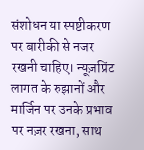संशोधन या स्पष्टीकरण पर बारीकी से नजर रखनी चाहिए। न्यूज़प्रिंट लागत के रुझानों और मार्जिन पर उनके प्रभाव पर नज़र रखना, साथ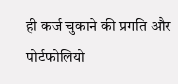ही कर्ज चुकाने की प्रगति और पोर्टफोलियो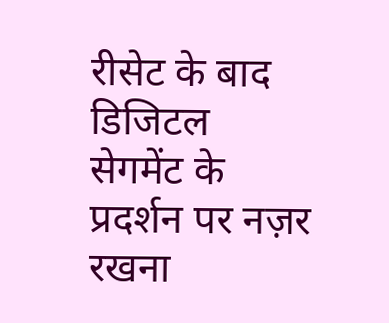रीसेट के बाद डिजिटल सेगमेंट के प्रदर्शन पर नज़र रखना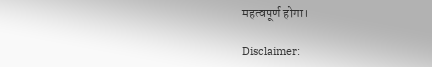महत्वपूर्ण होगा।

Disclaimer: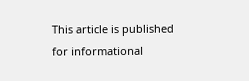This article is published for informational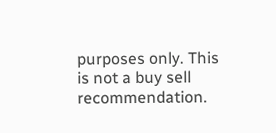purposes only. This is not a buy sell recommendation.